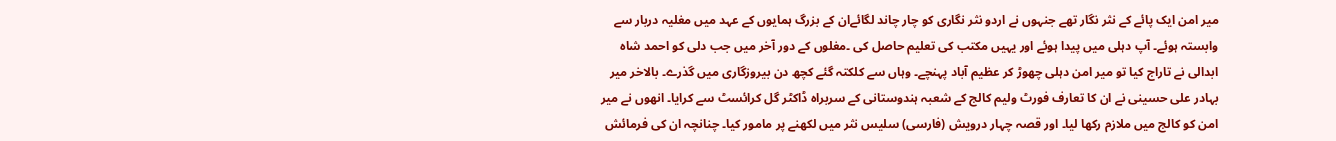میر امن ایک پائے کے نثر نگار تھے جنہوں نے اردو نثر نگاری کو چار چاند لگائےان کے بزرگ ہمایوں کے عہد میں مغلیہ دربار سے وابستہ ہوئے۔ آپ دہلی میں پیدا ہوئے اور یہیں مکتب کی تعلیم حاصل کی ۔مغلوں کے دور آخر میں جب دلی کو احمد شاہ ابدالی نے تاراج کیا تو میر امن دہلی چھوڑ کر عظیم آباد پہنچے۔ وہاں سے کلکتہ گئے کچھ دن بیروزگاری میں گذرے۔ بالاخر میر بہادر علی حسینی نے ان کا تعارف فورٹ ولیم کالج کے شعبہ ہندوستانی کے سربراہ ڈاکٹر گل کرائسٹ سے کرایا۔ انھوں نے میر امن کو کالج میں ملازم رکھا لیا۔ اور قصہ چہار درویش (فارسی) سلیس نثر میں لکھنے پر مامور کیا۔ چنانچہ ان کی فرمائش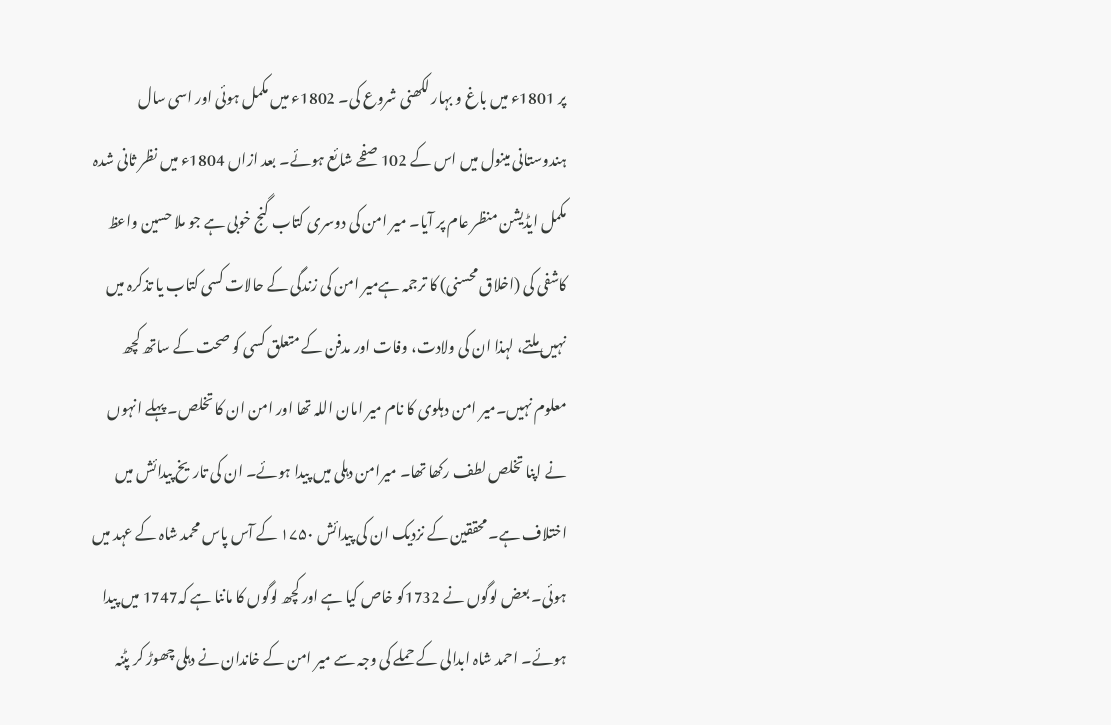پر 1801ء میں باغ و بہار لکھنی شروع کی۔ 1802ء میں مکمل ہوئی اور اسی سال ہندوستانی مینول میں اس کے 102 صفحے شائع ہوئے۔ بعد ازاں 1804ء میں نظر ثانی شدہ مکمل ایڈیشن منظر عام پر آیا۔ میر امن کی دوسری کتاب گنج خوبی ہے جو ملا حسین واعظ کاشفی کی (اخلاق محسنی) کا ترجمہ ہےمیر امن کی زندگی کے حالات کسی کتاب یا تذکرہ میں نہیں ملتے، لہذا ان کی ولادت، وفات اور مدفن کے متعلق کسی کو صحت کے ساتھ کچھ معلوم نہیں۔میر امن دہلوی کا نام میر امان اللہ تھا اور امن ان کا تخلص۔ پہلے انہوں نے اپنا تخلص لطف رکھا تھا۔ میرامن دہلی میں پیدا ہوئے۔ ان کی تاریخ پیدائش میں اختلاف ہے۔ محققین کے نزدیک ان کی پیدائش ۱۷۵۰ کے آس پاس محمد شاہ کے عہد میں ہوئی۔ بعض لوگوں نے 1732کو خاص کیا ہے اور کچھ لوگوں کا ماننا ہے کہ1747 میں پیدا ہوئے۔ احمد شاہ ابدالی کے حملے کی وجہ سے میر امن کے خاندان نے دہلی چھوڑ کر پٹنہ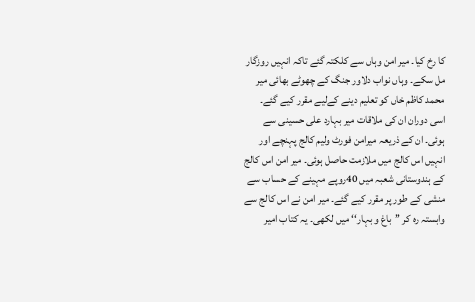کا رخ کیا۔ میر امن وہاں سے کلکتہ گئے تاکہ انہیں روزگار مل سکے۔ وہاں نواب دلاور جنگ کے چھوٹے بھائی میر محمد کاظم خاں کو تعلیم دینے کےلیے مقرر کیے گئے۔
اسی دوران ان کی ملاقات میر بہارد علی حسینی سے ہوئی۔ ان کے ذریعہ میرامن فورٹ ولیم کالج پہنچے اور انہیں اس کالج میں ملازمت حاصل ہوئی۔ میر امن اس کالج کے ہندوستانی شعبہ میں 40روپے مہینے کے حساب سے منشی کے طور پر مقرر کیے گئے۔ میر امن نے اس کالج سے وابستہ رہ کر ’’باغ و بہار‘‘ میں لکھی۔ یہ کتاب امیر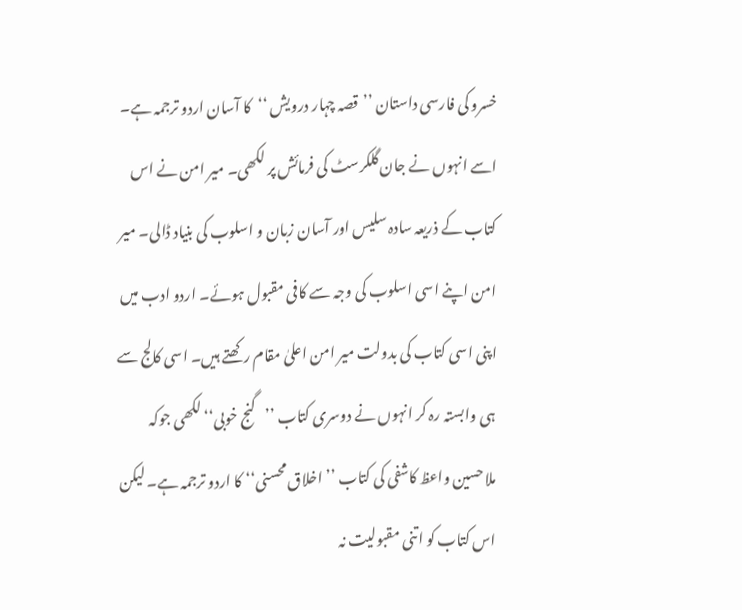خسرو کی فارسی داستان ’’قصہ چہار درویش ‘‘کا آسان اردو ترجمہ ہے۔ اسے انہوں نے جان گلکرسٹ کی فرمائش پر لکھی۔ میر امن نے اس کتاب کے ذریعہ سادہ سلیس اور آسان زبان و اسلوب کی بنیاد ڈالی۔ میر امن اپنے اسی اسلوب کی وجہ سے کافی مقبول ہوئے۔ اردو ادب میں اپنی اسی کتاب کی بدولت میر امن اعلیٰ مقام رکھتے ہیں۔ اسی کالج سے ہی وابستہ رہ کر انہوں نے دوسری کتاب ’’گنج خوبی‘‘ لکھی جوکہ ملاحسین واعظ کاشفی کی کتاب ’’اخلاق محسنی‘‘ کا اردو ترجمہ ہے۔ لیکن اس کتاب کو اتنی مقبولیت نہ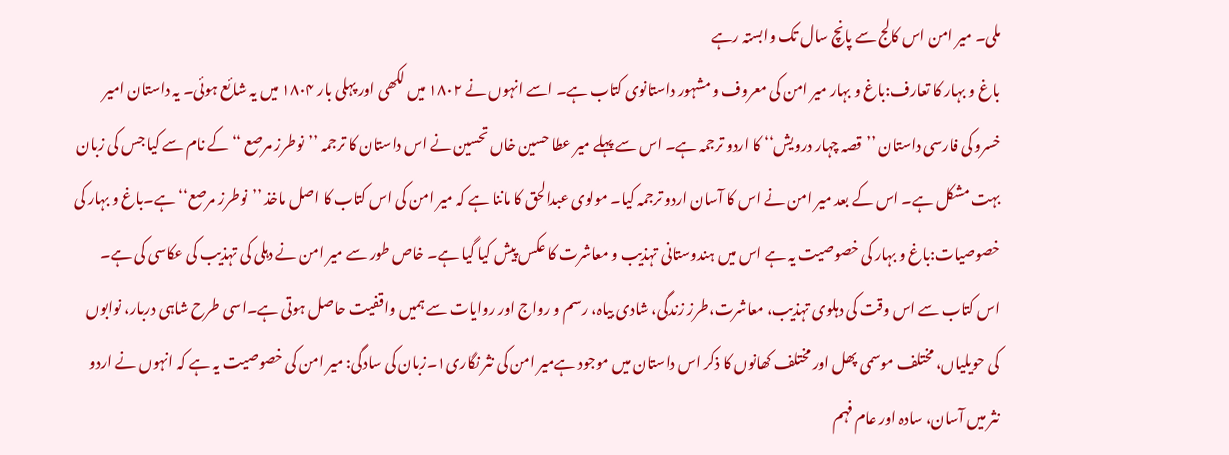ملی۔ میر امن اس کالج سے پانچ سال تک وابستہ رہے
باغ و بہار کا تعارف:باغ و بہار میر امن کی معروف و مشہور داستانوی کتاب ہے۔ اسے انہوں نے ۱۸۰۲ میں لکھی اور پہلی بار ۱۸۰۴ میں یہ شائع ہوئی۔ یہ داستان امیر خسرو کی فارسی داستان ’’قصہ چہار درویش‘‘ کا اردو ترجمہ ہے۔ اس سے پہلے میر عطا حسین خاں تحسین نے اس داستان کا ترجمہ ’’نوطرز مرصع ‘‘ کے نام سے کیا جس کی زبان بہت مشکل ہے۔ اس کے بعد میر امن نے اس کا آسان اردو ترجمہ کیا۔ مولوی عبدالحق کا ماننا ہے کہ میر امن کی اس کتاب کا اصل ماخذ ’’نوطرز مرصع‘‘ ہے۔باغ و بہار کی خصوصیات:باغ و بہار کی خصوصیت یہ ہے اس میں ہندوستانی تہذیب و معاشرت کا عکس پیش کیا گیا ہے۔ خاص طور سے میر امن نے دہلی کی تہذیب کی عکاسی کی ہے۔ اس کتاب سے اس وقت کی دہلوی تہذیب، معاشرت،طرز زندگی، شادی بیاہ، رسم و رواج اور روایات سے ہمیں واقفیت حاصل ہوتی ہے۔اسی طرح شاہی دربار، نوابوں کی حویلیاں، مختلف موسمی پھل اور مختلف کھانوں کا ذکر اس داستان میں موجود ہےمیر امن کی نثر نگاری۱۔زبان کی سادگی: میر امن کی خصوصیت یہ ہے کہ انہوں نے اردو نثر میں آسان، سادہ اور عام فہم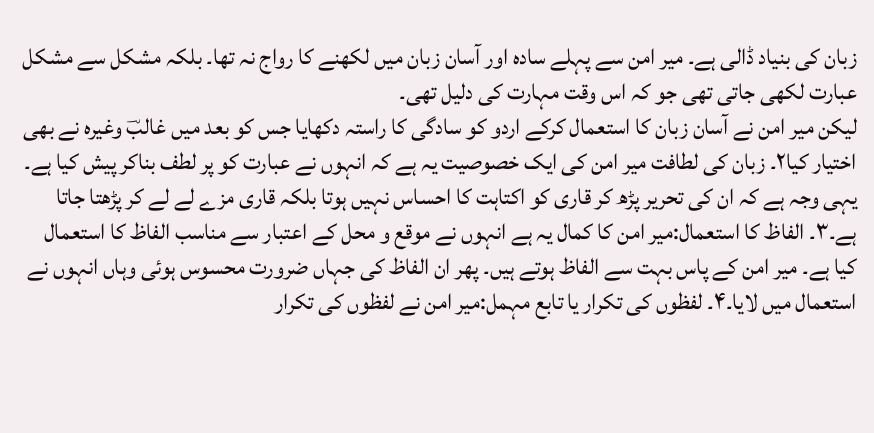زبان کی بنیاد ڈالی ہے۔ میر امن سے پہلے سادہ اور آسان زبان میں لکھنے کا رواج نہ تھا۔ بلکہ مشکل سے مشکل عبارت لکھی جاتی تھی جو کہ اس وقت مہارت کی دلیل تھی۔
لیکن میر امن نے آسان زبان کا استعمال کرکے اردو کو سادگی کا راستہ دکھایا جس کو بعد میں غالبؔ وغیرہ نے بھی اختیار کیا۲۔ زبان کی لطافت میر امن کی ایک خصوصیت یہ ہے کہ انہوں نے عبارت کو پر لطف بناکر پیش کیا ہے۔ یہی وجہ ہے کہ ان کی تحریر پڑھ کر قاری کو اکتاہت کا احساس نہیں ہوتا بلکہ قاری مزے لے لے کر پڑھتا جاتا ہے۔۳۔ الفاظ کا استعمال:میر امن کا کمال یہ ہے انہوں نے موقع و محل کے اعتبار سے مناسب الفاظ کا استعمال کیا ہے۔ میر امن کے پاس بہت سے الفاظ ہوتے ہیں۔ پھر ان الفاظ کی جہاں ضرورت محسوس ہوئی وہاں انہوں نے استعمال میں لایا۔۴۔ لفظوں کی تکرار یا تابع مہمل:میر امن نے لفظوں کی تکرار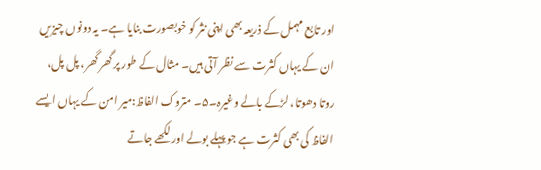اور تابع مہمل کے ذریعہ بھی اپنی نثر کو خوبصورت بنایا ہے۔ یہ دونوں چیزیں ان کے یہاں کثرت سے نظر آتی ہیں۔ مثال کے طور پر گھر گھر، پل پل، روتا دھوتا، لڑکے بالے وغیرہ۔۵۔ متروک الفاظ:میر امن کے یہاں ایسے الفاظ کی بھی کثرت ہے جو پہلے بولے اور لکھے جاتے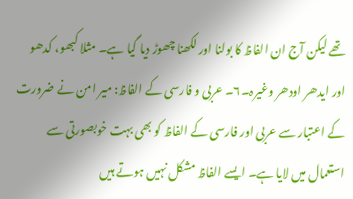تھے لیکن آج ان الفاظ کا بولنا اور لکھنا چھوڑ دیا گیا ہے۔ مثلا کبھو، کدھو اور ایدھر اودھر وغیرہ۔۶۔ عربی و فارسی کے الفاظ: میر امن نے ضرورت کے اعتبار سے عربی اور فارسی کے الفاظ کو بھی بہت خوبصورتی سے استعمال میں لایا ہے۔ ایسے الفاظ مشکل نہیں ہوتے ہیں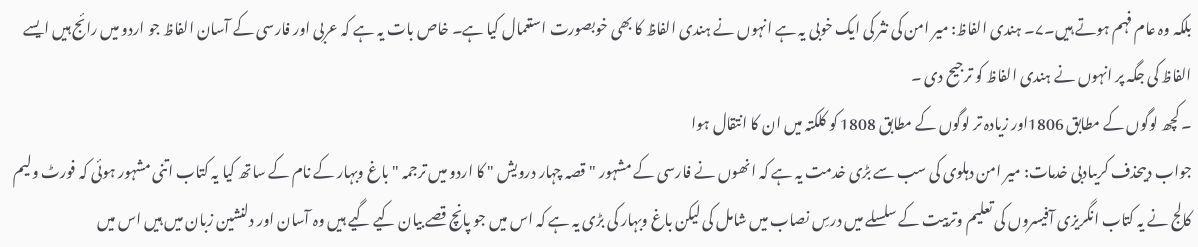بلکہ وہ عام فہم ہوتے ہیں۔۷۔ ہندی الفاظ: میر امن کی نثر کی ایک خوبی یہ ہے انہوں نے ہندی الفاظ کا بھی خوبصورت استعمال کیا ہے۔ خاص بات یہ ہے کہ عربی اور فارسی کے آسان الفاظ جو اردو میں رائج ہیں ایسے الفاظ کی جگہ پر انہوں نے ہندی الفاظ کو ترجیح دی ۔
۔ کچھ لوگوں کے مطابق 1806اور زیادہ تر لوگوں کے مطابق 1808 کو کلکتہ میں ان کا انتقال ہوا
جواب دیںحذف کریںادبی خدمات: میر امن دہلوی کی سب سے بڑی خدمت یہ ہے کہ انھوں نے فارسی کے مشہور "قصہ چہار درویش " کا اردو میں ترجمہ "باغ وبہار کے نام کے ساتھ کیا یہ کتاب اتنی مشہور ہوئی کہ فورٹ ولیم کالج نے یہ کتاب انگریزی آفیسروں کی تعلیم وتربیت کے سلسلے میں درسِ نصاب میں شامل کی لیکن باغ وبہار کی بڑی یہ ہے کہ اس میں جو پانچ قصے بیان کیے گیے ہیں وہ آسان اور دلنشین زبان میں ہیں اس میں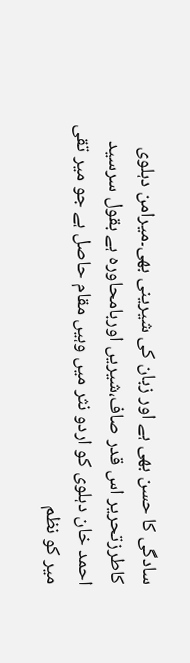سادگی کا حسن بھی ہے اور زبان کی شیرینی بھی۔میرامن دہلوی کاطرزتحریر اس قدر صاف،شیریں اوربامحاورہ ہے بقول سرسید احمد خان دہلوی کو اردو نثر میں وہیں مقام حاصل ہے جو میر تقی میر کو نظم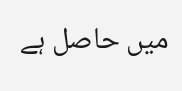میں حاصل ہے